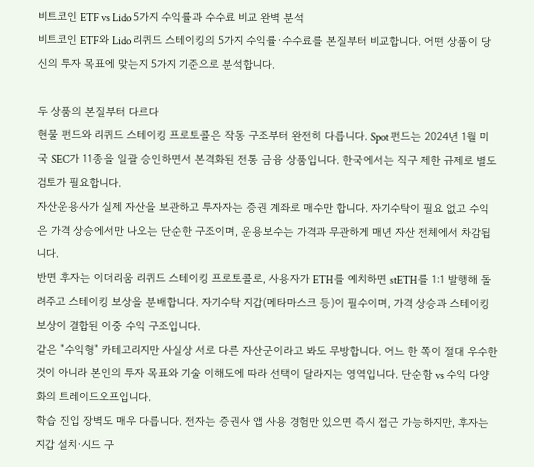비트코인 ETF vs Lido 5가지 수익률과 수수료 비교 완벽 분석
비트코인 ETF와 Lido 리퀴드 스테이킹의 5가지 수익률·수수료를 본질부터 비교합니다. 어떤 상품이 당신의 투자 목표에 맞는지 5가지 기준으로 분석합니다.

두 상품의 본질부터 다르다
현물 펀드와 리퀴드 스테이킹 프로토콜은 작동 구조부터 완전히 다릅니다. Spot 펀드는 2024년 1월 미국 SEC가 11종을 일괄 승인하면서 본격화된 전통 금융 상품입니다. 한국에서는 직구 제한 규제로 별도 검토가 필요합니다.
자산운용사가 실제 자산을 보관하고 투자자는 증권 계좌로 매수만 합니다. 자기수탁이 필요 없고 수익은 가격 상승에서만 나오는 단순한 구조이며, 운용보수는 가격과 무관하게 매년 자산 전체에서 차감됩니다.
반면 후자는 이더리움 리퀴드 스테이킹 프로토콜로, 사용자가 ETH를 예치하면 stETH를 1:1 발행해 돌려주고 스테이킹 보상을 분배합니다. 자기수탁 지갑(메타마스크 등)이 필수이며, 가격 상승과 스테이킹 보상이 결합된 이중 수익 구조입니다.
같은 "수익형" 카테고리지만 사실상 서로 다른 자산군이라고 봐도 무방합니다. 어느 한 쪽이 절대 우수한 것이 아니라 본인의 투자 목표와 기술 이해도에 따라 선택이 달라지는 영역입니다. 단순함 vs 수익 다양화의 트레이드오프입니다.
학습 진입 장벽도 매우 다릅니다. 전자는 증권사 앱 사용 경험만 있으면 즉시 접근 가능하지만, 후자는 지갑 설치·시드 구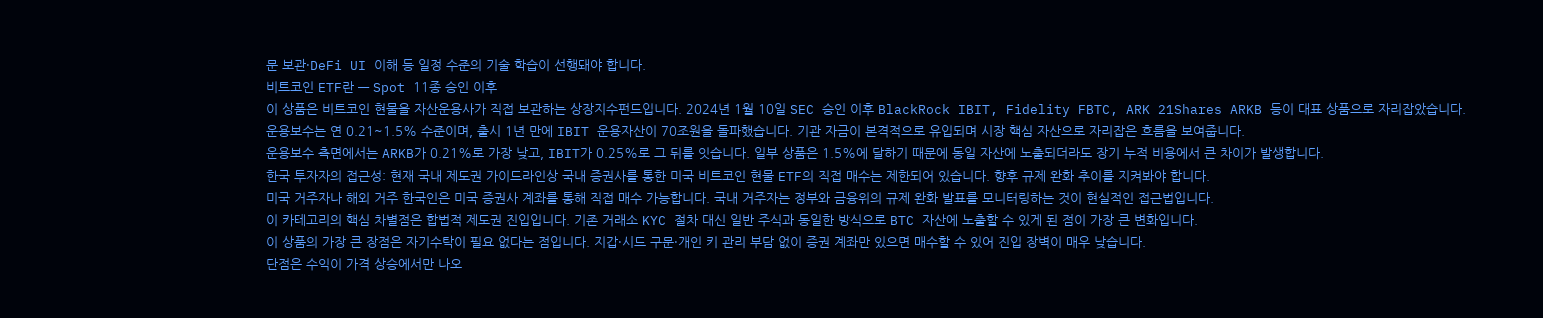문 보관·DeFi UI 이해 등 일정 수준의 기술 학습이 선행돼야 합니다.
비트코인 ETF란 — Spot 11종 승인 이후
이 상품은 비트코인 현물을 자산운용사가 직접 보관하는 상장지수펀드입니다. 2024년 1월 10일 SEC 승인 이후 BlackRock IBIT, Fidelity FBTC, ARK 21Shares ARKB 등이 대표 상품으로 자리잡았습니다.
운용보수는 연 0.21~1.5% 수준이며, 출시 1년 만에 IBIT 운용자산이 70조원을 돌파했습니다. 기관 자금이 본격적으로 유입되며 시장 핵심 자산으로 자리잡은 흐름을 보여줍니다.
운용보수 측면에서는 ARKB가 0.21%로 가장 낮고, IBIT가 0.25%로 그 뒤를 잇습니다. 일부 상품은 1.5%에 달하기 때문에 동일 자산에 노출되더라도 장기 누적 비용에서 큰 차이가 발생합니다.
한국 투자자의 접근성: 현재 국내 제도권 가이드라인상 국내 증권사를 통한 미국 비트코인 현물 ETF의 직접 매수는 제한되어 있습니다. 향후 규제 완화 추이를 지켜봐야 합니다.
미국 거주자나 해외 거주 한국인은 미국 증권사 계좌를 통해 직접 매수 가능합니다. 국내 거주자는 정부와 금융위의 규제 완화 발표를 모니터링하는 것이 현실적인 접근법입니다.
이 카테고리의 핵심 차별점은 합법적 제도권 진입입니다. 기존 거래소 KYC 절차 대신 일반 주식과 동일한 방식으로 BTC 자산에 노출할 수 있게 된 점이 가장 큰 변화입니다.
이 상품의 가장 큰 장점은 자기수탁이 필요 없다는 점입니다. 지갑·시드 구문·개인 키 관리 부담 없이 증권 계좌만 있으면 매수할 수 있어 진입 장벽이 매우 낮습니다.
단점은 수익이 가격 상승에서만 나오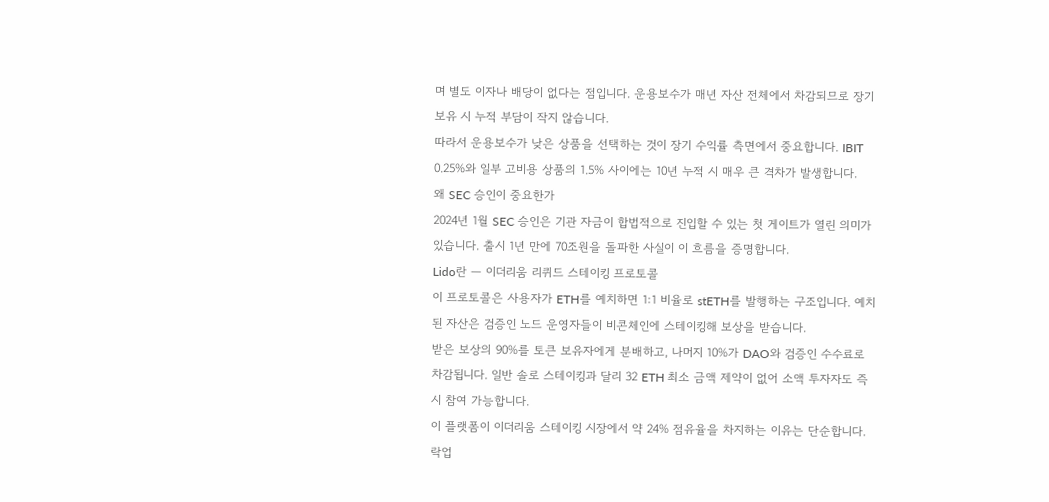며 별도 이자나 배당이 없다는 점입니다. 운용보수가 매년 자산 전체에서 차감되므로 장기 보유 시 누적 부담이 작지 않습니다.
따라서 운용보수가 낮은 상품을 선택하는 것이 장기 수익률 측면에서 중요합니다. IBIT 0.25%와 일부 고비용 상품의 1.5% 사이에는 10년 누적 시 매우 큰 격차가 발생합니다.
왜 SEC 승인이 중요한가
2024년 1월 SEC 승인은 기관 자금이 합법적으로 진입할 수 있는 첫 게이트가 열린 의미가 있습니다. 출시 1년 만에 70조원을 돌파한 사실이 이 흐름을 증명합니다.
Lido란 — 이더리움 리퀴드 스테이킹 프로토콜
이 프로토콜은 사용자가 ETH를 예치하면 1:1 비율로 stETH를 발행하는 구조입니다. 예치된 자산은 검증인 노드 운영자들이 비콘체인에 스테이킹해 보상을 받습니다.
받은 보상의 90%를 토큰 보유자에게 분배하고, 나머지 10%가 DAO와 검증인 수수료로 차감됩니다. 일반 솔로 스테이킹과 달리 32 ETH 최소 금액 제약이 없어 소액 투자자도 즉시 참여 가능합니다.
이 플랫폼이 이더리움 스테이킹 시장에서 약 24% 점유율을 차지하는 이유는 단순합니다. 락업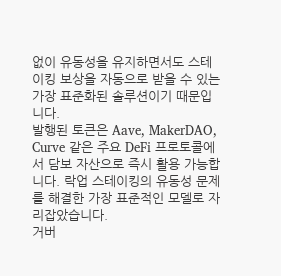없이 유동성을 유지하면서도 스테이킹 보상을 자동으로 받을 수 있는 가장 표준화된 솔루션이기 때문입니다.
발행된 토큰은 Aave, MakerDAO, Curve 같은 주요 DeFi 프로토콜에서 담보 자산으로 즉시 활용 가능합니다. 락업 스테이킹의 유동성 문제를 해결한 가장 표준적인 모델로 자리잡았습니다.
거버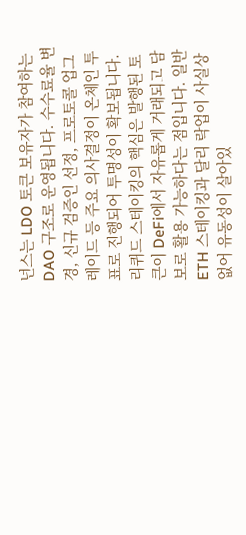넌스는 LDO 토큰 보유자가 참여하는 DAO 구조로 운영됩니다. 수수료율 변경, 신규 검증인 선정, 프로토콜 업그레이드 등 주요 의사결정이 온체인 투표로 진행되어 투명성이 확보됩니다.
리퀴드 스테이킹의 핵심은 발행된 토큰이 DeFi에서 자유롭게 거래되고 담보로 활용 가능하다는 점입니다. 일반 ETH 스테이킹과 달리 락업이 사실상 없어 유동성이 살아있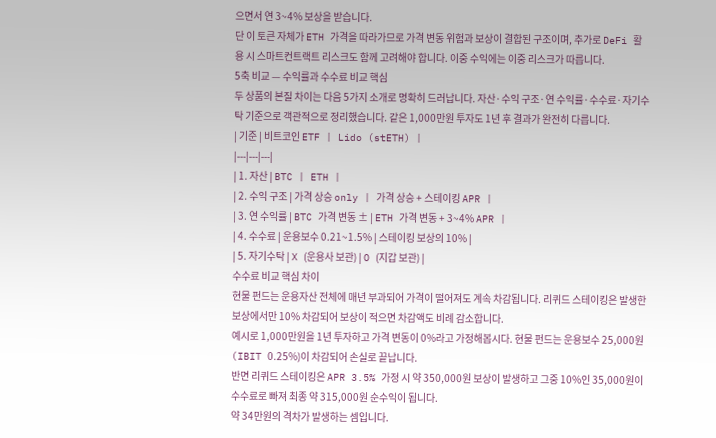으면서 연 3~4% 보상을 받습니다.
단 이 토큰 자체가 ETH 가격을 따라가므로 가격 변동 위험과 보상이 결합된 구조이며, 추가로 DeFi 활용 시 스마트컨트랙트 리스크도 함께 고려해야 합니다. 이중 수익에는 이중 리스크가 따릅니다.
5축 비교 — 수익률과 수수료 비교 핵심
두 상품의 본질 차이는 다음 5가지 소개로 명확히 드러납니다. 자산·수익 구조·연 수익률·수수료·자기수탁 기준으로 객관적으로 정리했습니다. 같은 1,000만원 투자도 1년 후 결과가 완전히 다릅니다.
| 기준 | 비트코인 ETF | Lido (stETH) |
|---|---|---|
| 1. 자산 | BTC | ETH |
| 2. 수익 구조 | 가격 상승 only | 가격 상승 + 스테이킹 APR |
| 3. 연 수익률 | BTC 가격 변동 ± | ETH 가격 변동 + 3~4% APR |
| 4. 수수료 | 운용보수 0.21~1.5% | 스테이킹 보상의 10% |
| 5. 자기수탁 | X (운용사 보관) | O (지갑 보관) |
수수료 비교 핵심 차이
현물 펀드는 운용자산 전체에 매년 부과되어 가격이 떨어져도 계속 차감됩니다. 리퀴드 스테이킹은 발생한 보상에서만 10% 차감되어 보상이 적으면 차감액도 비례 감소합니다.
예시로 1,000만원을 1년 투자하고 가격 변동이 0%라고 가정해봅시다. 현물 펀드는 운용보수 25,000원(IBIT 0.25%)이 차감되어 손실로 끝납니다.
반면 리퀴드 스테이킹은 APR 3.5% 가정 시 약 350,000원 보상이 발생하고 그중 10%인 35,000원이 수수료로 빠져 최종 약 315,000원 순수익이 됩니다.
약 34만원의 격차가 발생하는 셈입니다.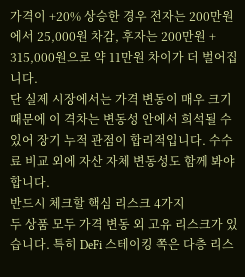가격이 +20% 상승한 경우 전자는 200만원에서 25,000원 차감, 후자는 200만원 + 315,000원으로 약 11만원 차이가 더 벌어집니다.
단 실제 시장에서는 가격 변동이 매우 크기 때문에 이 격차는 변동성 안에서 희석될 수 있어 장기 누적 관점이 합리적입니다. 수수료 비교 외에 자산 자체 변동성도 함께 봐야 합니다.
반드시 체크할 핵심 리스크 4가지
두 상품 모두 가격 변동 외 고유 리스크가 있습니다. 특히 DeFi 스테이킹 쪽은 다층 리스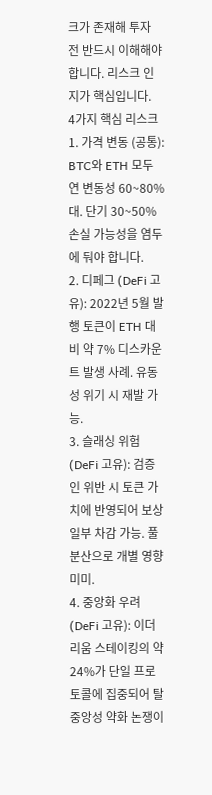크가 존재해 투자 전 반드시 이해해야 합니다. 리스크 인지가 핵심입니다.
4가지 핵심 리스크
1. 가격 변동 (공통): BTC와 ETH 모두 연 변동성 60~80%대. 단기 30~50% 손실 가능성을 염두에 둬야 합니다.
2. 디페그 (DeFi 고유): 2022년 5월 발행 토큰이 ETH 대비 약 7% 디스카운트 발생 사례. 유동성 위기 시 재발 가능.
3. 슬래싱 위험 (DeFi 고유): 검증인 위반 시 토큰 가치에 반영되어 보상 일부 차감 가능. 풀 분산으로 개별 영향 미미.
4. 중앙화 우려 (DeFi 고유): 이더리움 스테이킹의 약 24%가 단일 프로토콜에 집중되어 탈중앙성 약화 논쟁이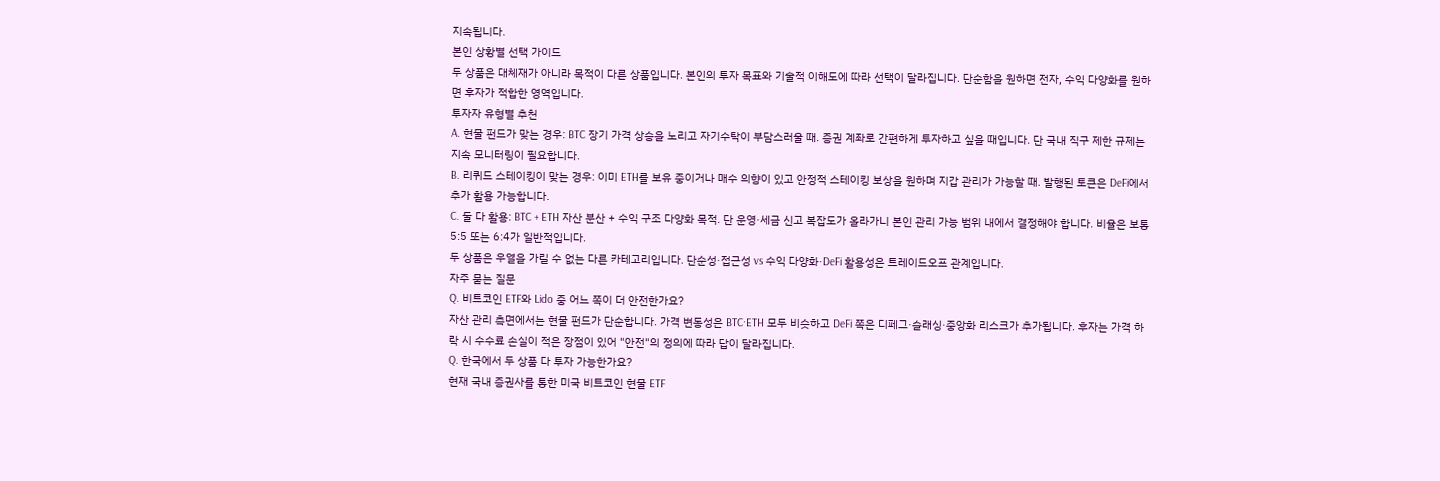지속됩니다.
본인 상황별 선택 가이드
두 상품은 대체재가 아니라 목적이 다른 상품입니다. 본인의 투자 목표와 기술적 이해도에 따라 선택이 달라집니다. 단순함을 원하면 전자, 수익 다양화를 원하면 후자가 적합한 영역입니다.
투자자 유형별 추천
A. 현물 펀드가 맞는 경우: BTC 장기 가격 상승을 노리고 자기수탁이 부담스러울 때. 증권 계좌로 간편하게 투자하고 싶을 때입니다. 단 국내 직구 제한 규제는 지속 모니터링이 필요합니다.
B. 리퀴드 스테이킹이 맞는 경우: 이미 ETH를 보유 중이거나 매수 의향이 있고 안정적 스테이킹 보상을 원하며 지갑 관리가 가능할 때. 발행된 토큰은 DeFi에서 추가 활용 가능합니다.
C. 둘 다 활용: BTC + ETH 자산 분산 + 수익 구조 다양화 목적. 단 운영·세금 신고 복잡도가 올라가니 본인 관리 가능 범위 내에서 결정해야 합니다. 비율은 보통 5:5 또는 6:4가 일반적입니다.
두 상품은 우열을 가릴 수 없는 다른 카테고리입니다. 단순성·접근성 vs 수익 다양화·DeFi 활용성은 트레이드오프 관계입니다.
자주 묻는 질문
Q. 비트코인 ETF와 Lido 중 어느 쪽이 더 안전한가요?
자산 관리 측면에서는 현물 펀드가 단순합니다. 가격 변동성은 BTC·ETH 모두 비슷하고 DeFi 쪽은 디페그·슬래싱·중앙화 리스크가 추가됩니다. 후자는 가격 하락 시 수수료 손실이 적은 장점이 있어 "안전"의 정의에 따라 답이 달라집니다.
Q. 한국에서 두 상품 다 투자 가능한가요?
현재 국내 증권사를 통한 미국 비트코인 현물 ETF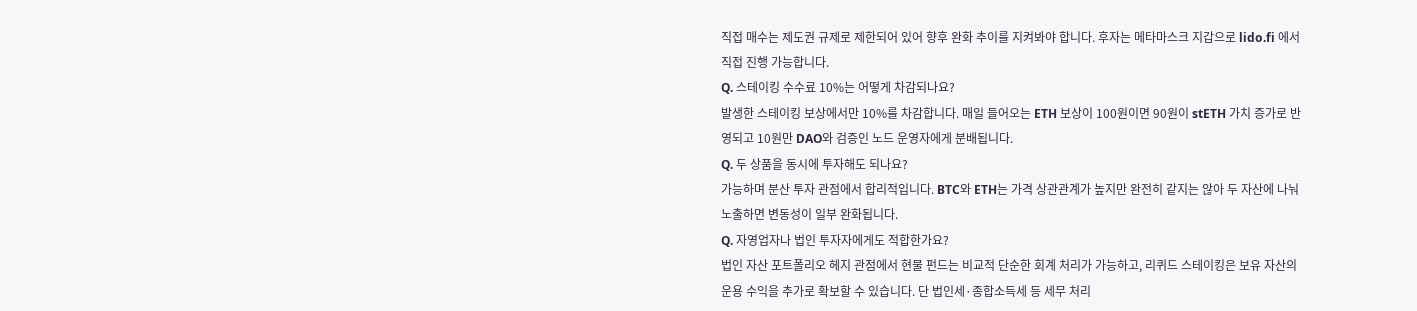직접 매수는 제도권 규제로 제한되어 있어 향후 완화 추이를 지켜봐야 합니다. 후자는 메타마스크 지갑으로 lido.fi 에서 직접 진행 가능합니다.
Q. 스테이킹 수수료 10%는 어떻게 차감되나요?
발생한 스테이킹 보상에서만 10%를 차감합니다. 매일 들어오는 ETH 보상이 100원이면 90원이 stETH 가치 증가로 반영되고 10원만 DAO와 검증인 노드 운영자에게 분배됩니다.
Q. 두 상품을 동시에 투자해도 되나요?
가능하며 분산 투자 관점에서 합리적입니다. BTC와 ETH는 가격 상관관계가 높지만 완전히 같지는 않아 두 자산에 나눠 노출하면 변동성이 일부 완화됩니다.
Q. 자영업자나 법인 투자자에게도 적합한가요?
법인 자산 포트폴리오 헤지 관점에서 현물 펀드는 비교적 단순한 회계 처리가 가능하고, 리퀴드 스테이킹은 보유 자산의 운용 수익을 추가로 확보할 수 있습니다. 단 법인세·종합소득세 등 세무 처리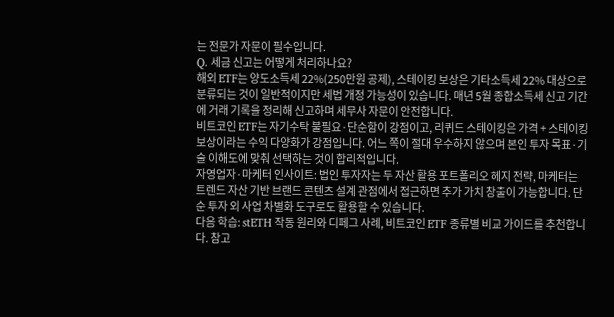는 전문가 자문이 필수입니다.
Q. 세금 신고는 어떻게 처리하나요?
해외 ETF는 양도소득세 22%(250만원 공제), 스테이킹 보상은 기타소득세 22% 대상으로 분류되는 것이 일반적이지만 세법 개정 가능성이 있습니다. 매년 5월 종합소득세 신고 기간에 거래 기록을 정리해 신고하며 세무사 자문이 안전합니다.
비트코인 ETF는 자기수탁 불필요·단순함이 강점이고, 리퀴드 스테이킹은 가격 + 스테이킹 보상이라는 수익 다양화가 강점입니다. 어느 쪽이 절대 우수하지 않으며 본인 투자 목표·기술 이해도에 맞춰 선택하는 것이 합리적입니다.
자영업자·마케터 인사이트: 법인 투자자는 두 자산 활용 포트폴리오 헤지 전략, 마케터는 트렌드 자산 기반 브랜드 콘텐츠 설계 관점에서 접근하면 추가 가치 창출이 가능합니다. 단순 투자 외 사업 차별화 도구로도 활용할 수 있습니다.
다음 학습: stETH 작동 원리와 디페그 사례, 비트코인 ETF 종류별 비교 가이드를 추천합니다. 참고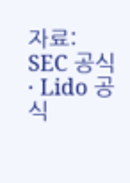자료: SEC 공식 · Lido 공식